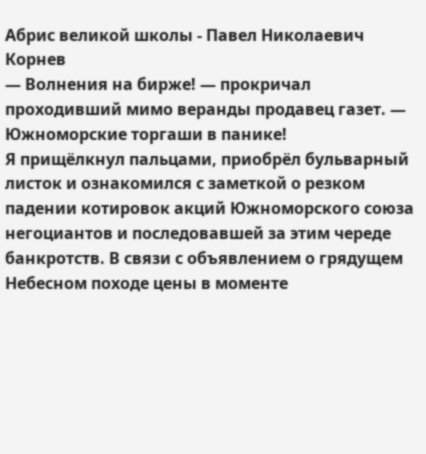Абрис великой школы - Павел Николаевич Корнев
— Волнения на бирже! — прокричал проходивший мимо веранды продавец газет. — Южноморские торгаши в панике!
Я прищёлкнул пальцами, приобрёл бульварный листок и ознакомился с заметкой о резком падении котировок акций Южноморского союза негоциантов и последовавшей за этим череде банкротств. В связи с объявлением о грядущем Небесном походе цены в моменте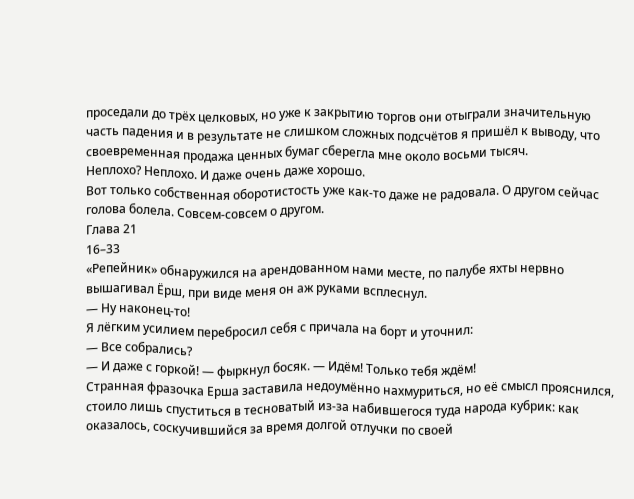проседали до трёх целковых, но уже к закрытию торгов они отыграли значительную часть падения и в результате не слишком сложных подсчётов я пришёл к выводу, что своевременная продажа ценных бумаг сберегла мне около восьми тысяч.
Неплохо? Неплохо. И даже очень даже хорошо.
Вот только собственная оборотистость уже как-то даже не радовала. О другом сейчас голова болела. Совсем-совсем о другом.
Глава 21
16–33
«Репейник» обнаружился на арендованном нами месте, по палубе яхты нервно вышагивал Ёрш, при виде меня он аж руками всплеснул.
— Ну наконец-то!
Я лёгким усилием перебросил себя с причала на борт и уточнил:
— Все собрались?
— И даже с горкой! — фыркнул босяк. — Идём! Только тебя ждём!
Странная фразочка Ерша заставила недоумённо нахмуриться, но её смысл прояснился, стоило лишь спуститься в тесноватый из-за набившегося туда народа кубрик: как оказалось, соскучившийся за время долгой отлучки по своей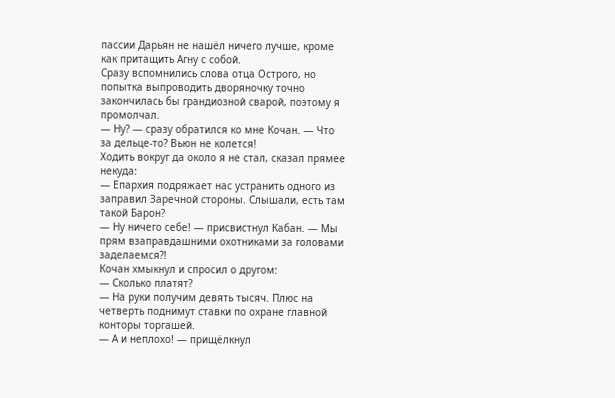пассии Дарьян не нашёл ничего лучше, кроме как притащить Агну с собой.
Сразу вспомнились слова отца Острого, но попытка выпроводить дворяночку точно закончилась бы грандиозной сварой, поэтому я промолчал.
— Ну? — сразу обратился ко мне Кочан. — Что за дельце-то? Вьюн не колется!
Ходить вокруг да около я не стал, сказал прямее некуда:
— Епархия подряжает нас устранить одного из заправил Заречной стороны. Слышали, есть там такой Барон?
— Ну ничего себе! — присвистнул Кабан. — Мы прям взаправдашними охотниками за головами заделаемся⁈
Кочан хмыкнул и спросил о другом:
— Сколько платят?
— На руки получим девять тысяч. Плюс на четверть поднимут ставки по охране главной конторы торгашей.
— А и неплохо! — прищёлкнул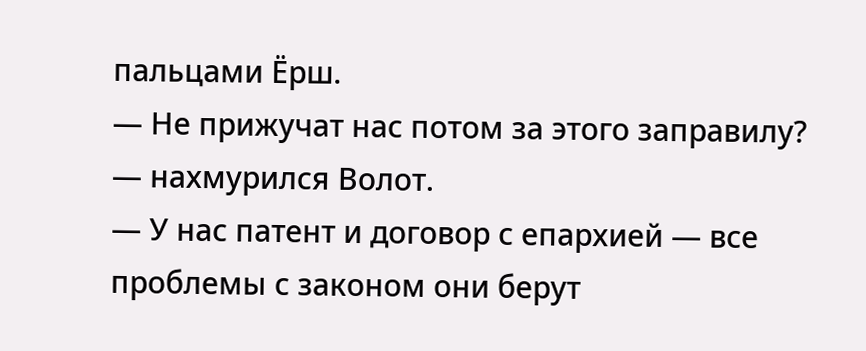пальцами Ёрш.
— Не прижучат нас потом за этого заправилу? — нахмурился Волот.
— У нас патент и договор с епархией — все проблемы с законом они берут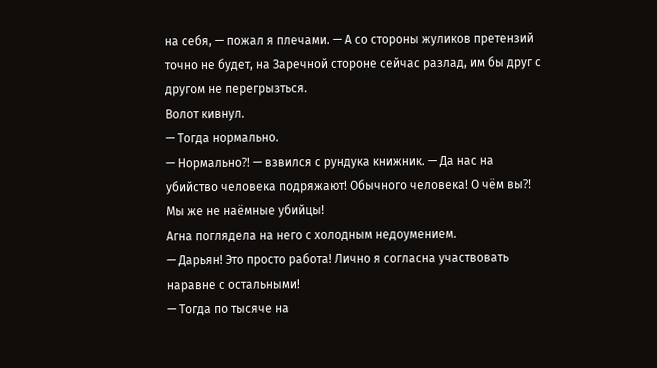на себя, — пожал я плечами. — А со стороны жуликов претензий точно не будет, на Заречной стороне сейчас разлад, им бы друг с другом не перегрызться.
Волот кивнул.
— Тогда нормально.
— Нормально⁈ — взвился с рундука книжник. — Да нас на убийство человека подряжают! Обычного человека! О чём вы⁈ Мы же не наёмные убийцы!
Агна поглядела на него с холодным недоумением.
— Дарьян! Это просто работа! Лично я согласна участвовать наравне с остальными!
— Тогда по тысяче на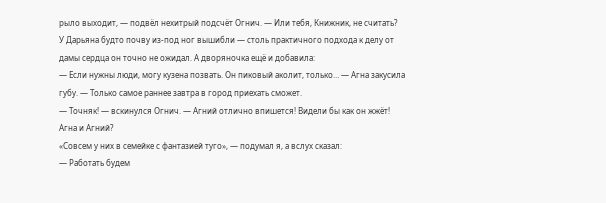рыло выходит, — подвёл нехитрый подсчёт Огнич. — Или тебя, Книжник, не считать?
У Дарьяна будто почву из-под ног вышибли — столь практичного подхода к делу от дамы сердца он точно не ожидал. А дворяночка ещё и добавила:
— Если нужны люди, могу кузена позвать. Он пиковый аколит, только… — Агна закусила губу. — Только самое раннее завтра в город приехать сможет.
— Точняк! — вскинулся Огнич. — Агний отлично впишется! Видели бы как он жжёт!
Агна и Агний?
«Совсем у них в семейке с фантазией туго», — подумал я, а вслух сказал:
— Работать будем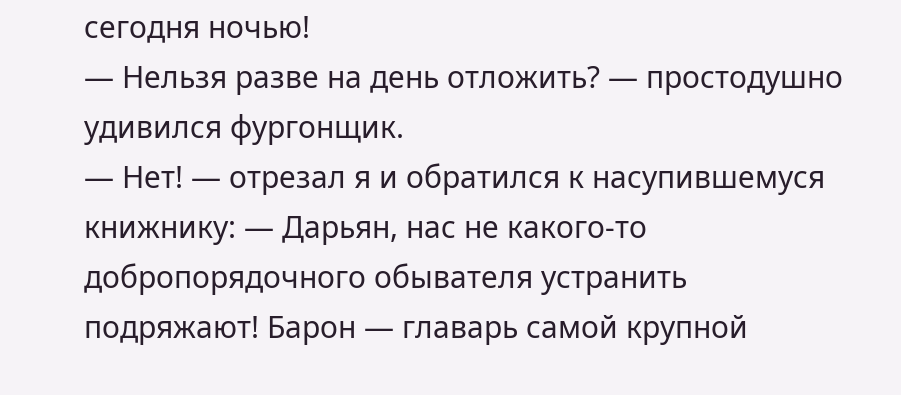сегодня ночью!
— Нельзя разве на день отложить? — простодушно удивился фургонщик.
— Нет! — отрезал я и обратился к насупившемуся книжнику: — Дарьян, нас не какого-то добропорядочного обывателя устранить подряжают! Барон — главарь самой крупной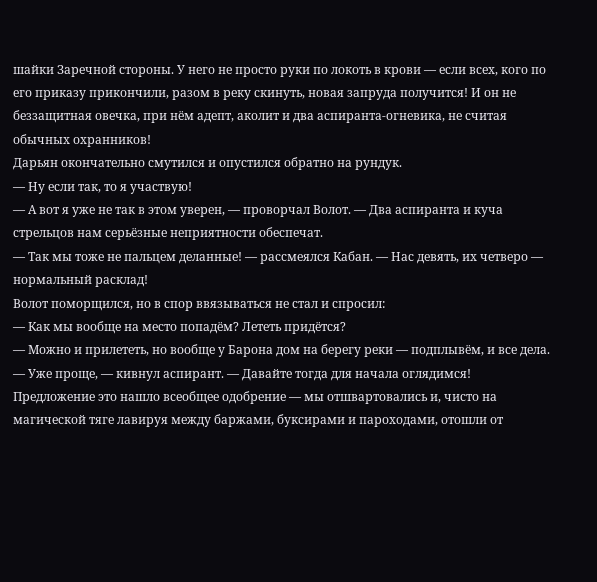шайки Заречной стороны. У него не просто руки по локоть в крови — если всех, кого по его приказу прикончили, разом в реку скинуть, новая запруда получится! И он не беззащитная овечка, при нём адепт, аколит и два аспиранта-огневика, не считая обычных охранников!
Дарьян окончательно смутился и опустился обратно на рундук.
— Ну если так, то я участвую!
— А вот я уже не так в этом уверен, — проворчал Волот. — Два аспиранта и куча стрельцов нам серьёзные неприятности обеспечат.
— Так мы тоже не пальцем деланные! — рассмеялся Кабан. — Нас девять, их четверо — нормальный расклад!
Волот поморщился, но в спор ввязываться не стал и спросил:
— Как мы вообще на место попадём? Лететь придётся?
— Можно и прилететь, но вообще у Барона дом на берегу реки — подплывём, и все дела.
— Уже проще, — кивнул аспирант. — Давайте тогда для начала оглядимся!
Предложение это нашло всеобщее одобрение — мы отшвартовались и, чисто на магической тяге лавируя между баржами, буксирами и пароходами, отошли от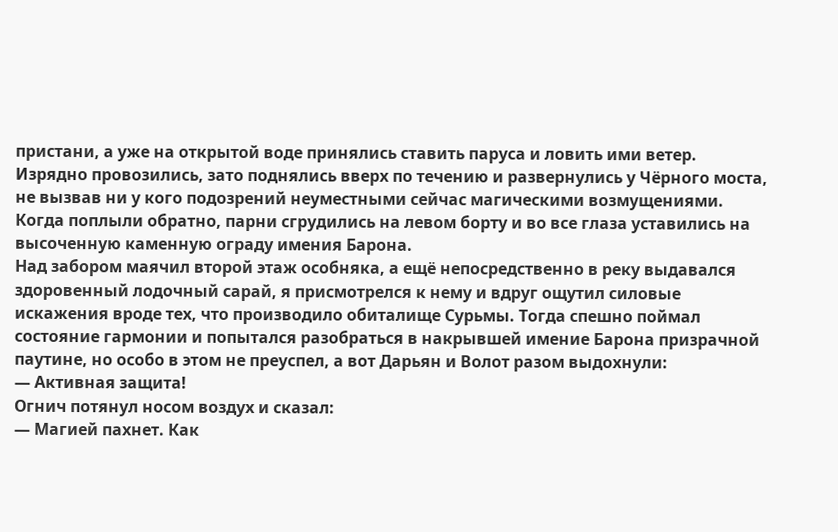пристани, а уже на открытой воде принялись ставить паруса и ловить ими ветер. Изрядно провозились, зато поднялись вверх по течению и развернулись у Чёрного моста, не вызвав ни у кого подозрений неуместными сейчас магическими возмущениями. Когда поплыли обратно, парни сгрудились на левом борту и во все глаза уставились на высоченную каменную ограду имения Барона.
Над забором маячил второй этаж особняка, а ещё непосредственно в реку выдавался здоровенный лодочный сарай, я присмотрелся к нему и вдруг ощутил силовые искажения вроде тех, что производило обиталище Сурьмы. Тогда спешно поймал состояние гармонии и попытался разобраться в накрывшей имение Барона призрачной паутине, но особо в этом не преуспел, а вот Дарьян и Волот разом выдохнули:
— Активная защита!
Огнич потянул носом воздух и сказал:
— Магией пахнет. Как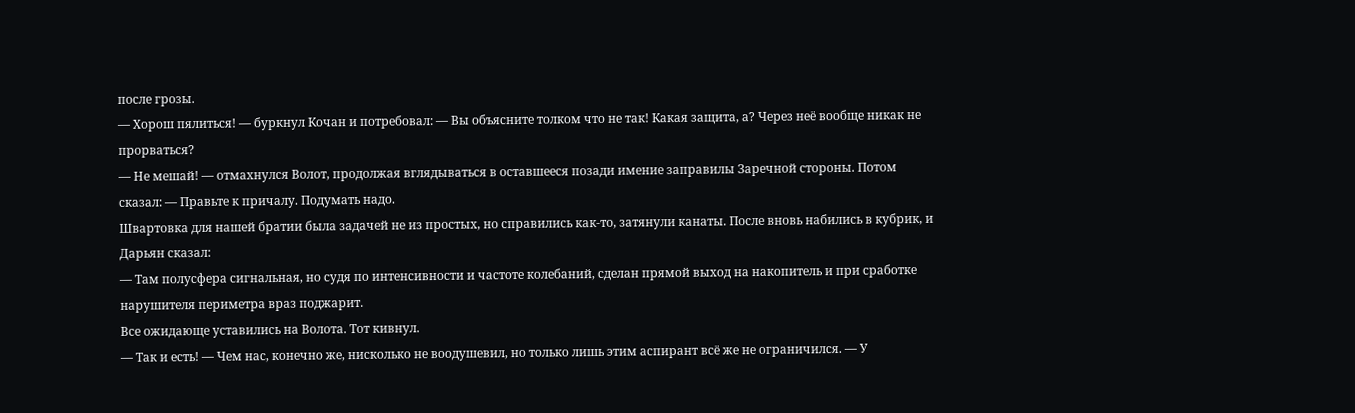после грозы.
— Хорош пялиться! — буркнул Кочан и потребовал: — Вы объясните толком что не так! Какая защита, а? Через неё вообще никак не прорваться?
— Не мешай! — отмахнулся Волот, продолжая вглядываться в оставшееся позади имение заправилы Заречной стороны. Потом сказал: — Правьте к причалу. Подумать надо.
Швартовка для нашей братии была задачей не из простых, но справились как-то, затянули канаты. После вновь набились в кубрик, и Дарьян сказал:
— Там полусфера сигнальная, но судя по интенсивности и частоте колебаний, сделан прямой выход на накопитель и при сработке нарушителя периметра враз поджарит.
Все ожидающе уставились на Волота. Тот кивнул.
— Так и есть! — Чем нас, конечно же, нисколько не воодушевил, но только лишь этим аспирант всё же не ограничился. — У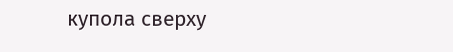купола сверху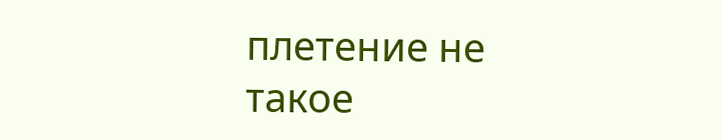плетение не такое